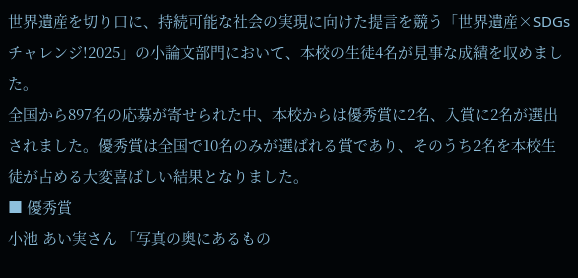世界遺産を切り口に、持続可能な社会の実現に向けた提言を競う「世界遺産×SDGsチャレンジ!2025」の小論文部門において、本校の生徒4名が見事な成績を収めました。
全国から897名の応募が寄せられた中、本校からは優秀賞に2名、入賞に2名が選出されました。優秀賞は全国で10名のみが選ばれる賞であり、そのうち2名を本校生徒が占める大変喜ばしい結果となりました。
■ 優秀賞
小池 あい実さん 「写真の奥にあるもの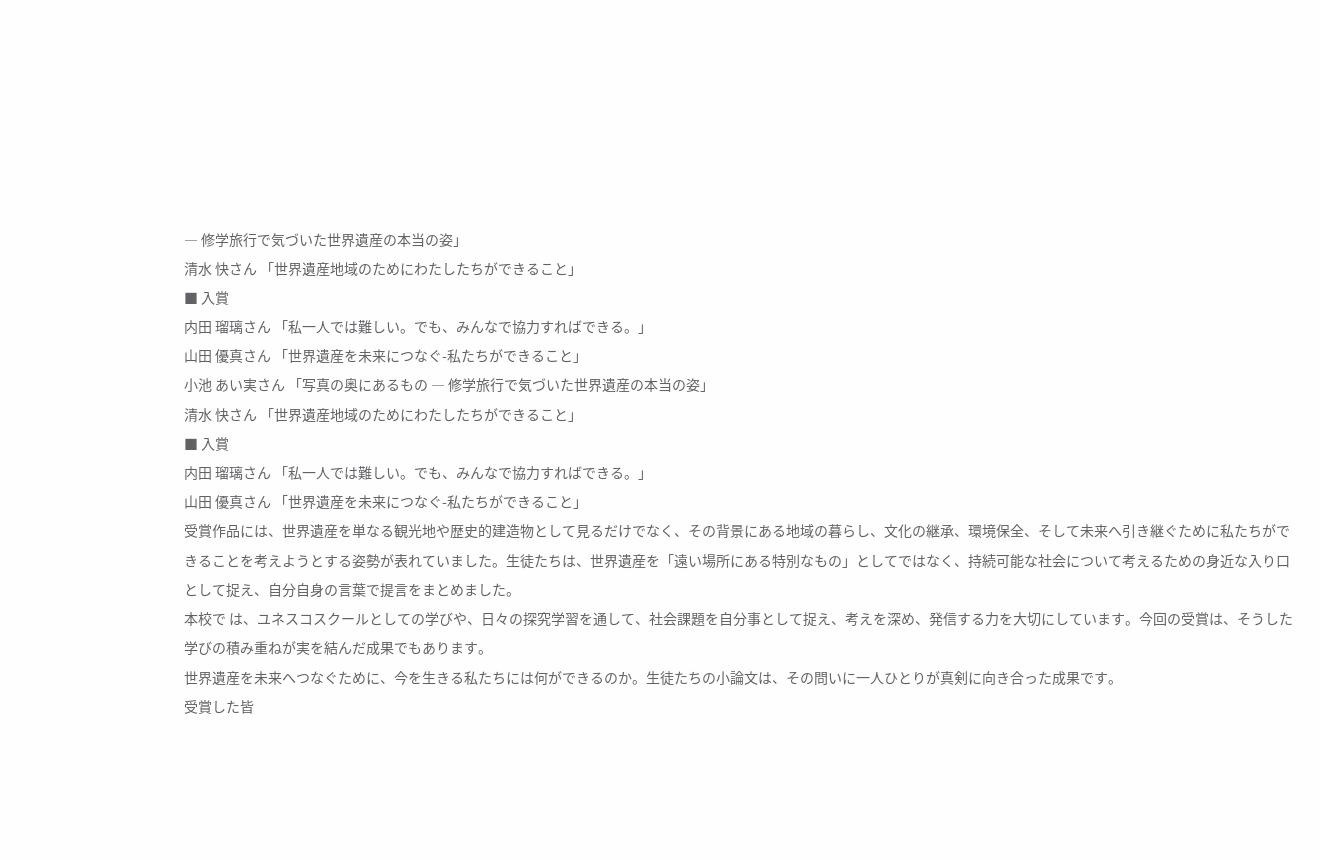― 修学旅行で気づいた世界遺産の本当の姿」
清水 快さん 「世界遺産地域のためにわたしたちができること」
■ 入賞
内田 瑠璃さん 「私一人では難しい。でも、みんなで協力すればできる。」
山田 優真さん 「世界遺産を未来につなぐ-私たちができること」
小池 あい実さん 「写真の奥にあるもの ― 修学旅行で気づいた世界遺産の本当の姿」
清水 快さん 「世界遺産地域のためにわたしたちができること」
■ 入賞
内田 瑠璃さん 「私一人では難しい。でも、みんなで協力すればできる。」
山田 優真さん 「世界遺産を未来につなぐ-私たちができること」
受賞作品には、世界遺産を単なる観光地や歴史的建造物として見るだけでなく、その背景にある地域の暮らし、文化の継承、環境保全、そして未来へ引き継ぐために私たちができることを考えようとする姿勢が表れていました。生徒たちは、世界遺産を「遠い場所にある特別なもの」としてではなく、持続可能な社会について考えるための身近な入り口として捉え、自分自身の言葉で提言をまとめました。
本校で は、ユネスコスクールとしての学びや、日々の探究学習を通して、社会課題を自分事として捉え、考えを深め、発信する力を大切にしています。今回の受賞は、そうした学びの積み重ねが実を結んだ成果でもあります。
世界遺産を未来へつなぐために、今を生きる私たちには何ができるのか。生徒たちの小論文は、その問いに一人ひとりが真剣に向き合った成果です。
受賞した皆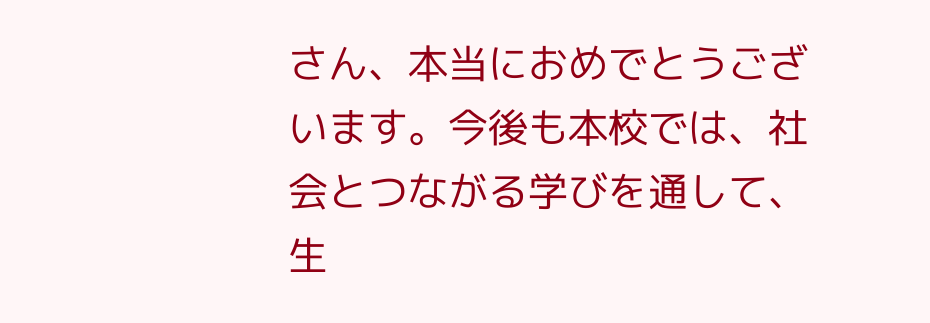さん、本当におめでとうございます。今後も本校では、社会とつながる学びを通して、生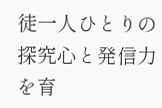徒一人ひとりの探究心と発信力を育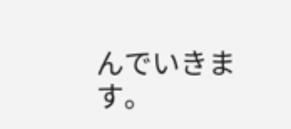んでいきます。